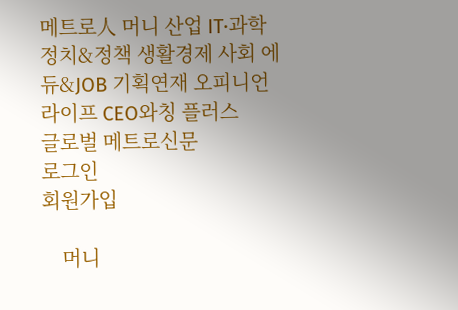메트로人 머니 산업 IT·과학 정치&정책 생활경제 사회 에듀&JOB 기획연재 오피니언 라이프 CEO와칭 플러스
글로벌 메트로신문
로그인
회원가입

    머니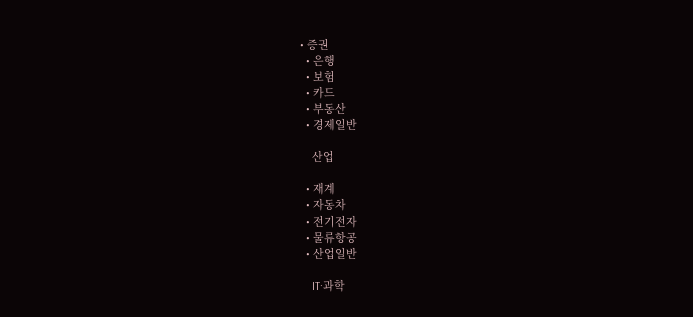• 증권
  • 은행
  • 보험
  • 카드
  • 부동산
  • 경제일반

    산업

  • 재계
  • 자동차
  • 전기전자
  • 물류항공
  • 산업일반

    IT·과학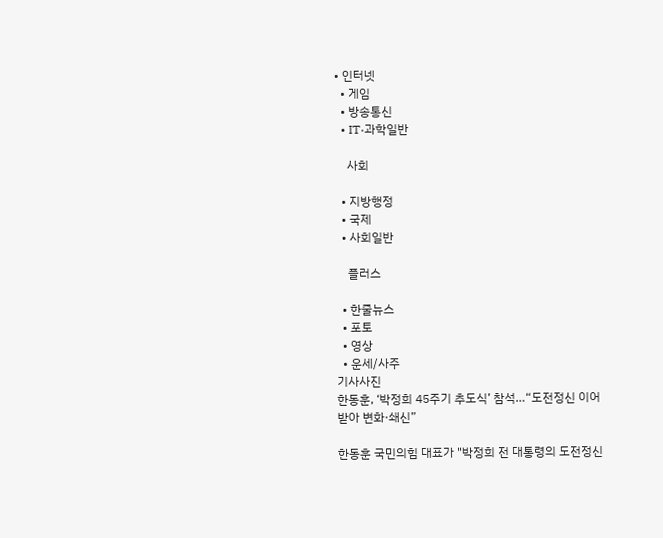• 인터넷
  • 게임
  • 방송통신
  • IT·과학일반

    사회

  • 지방행정
  • 국제
  • 사회일반

    플러스

  • 한줄뉴스
  • 포토
  • 영상
  • 운세/사주
기사사진
한동훈, ‘박정희 45주기 추도식’ 참석…“도전정신 이어받아 변화·쇄신”

한동훈 국민의힘 대표가 "박정희 전 대통령의 도전정신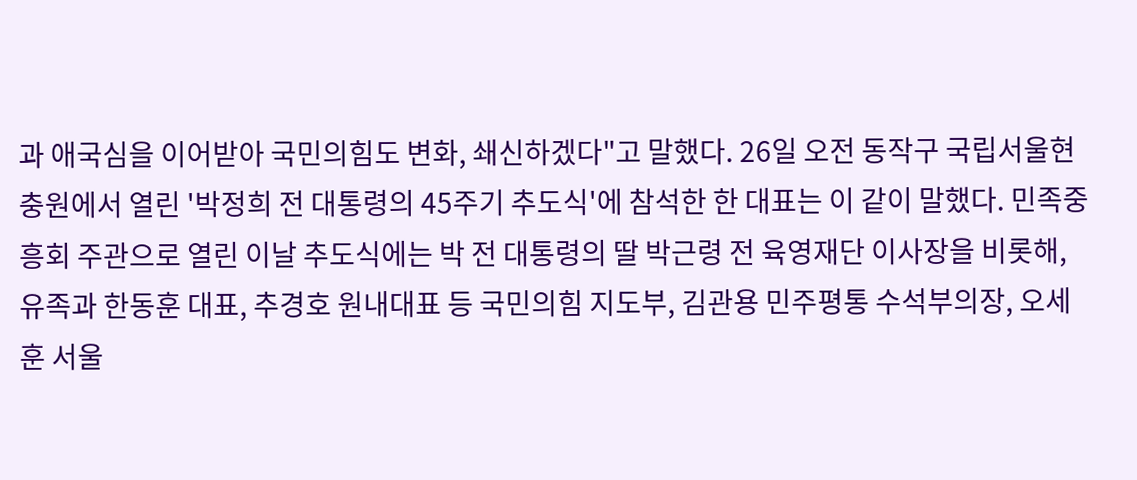과 애국심을 이어받아 국민의힘도 변화, 쇄신하겠다"고 말했다. 26일 오전 동작구 국립서울현충원에서 열린 '박정희 전 대통령의 45주기 추도식'에 참석한 한 대표는 이 같이 말했다. 민족중흥회 주관으로 열린 이날 추도식에는 박 전 대통령의 딸 박근령 전 육영재단 이사장을 비롯해, 유족과 한동훈 대표, 추경호 원내대표 등 국민의힘 지도부, 김관용 민주평통 수석부의장, 오세훈 서울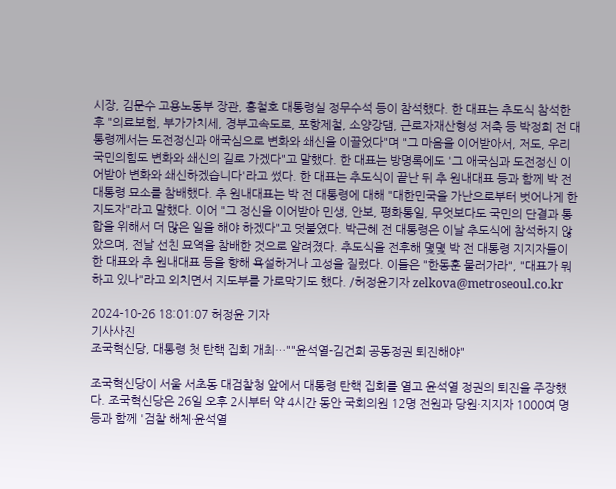시장, 김문수 고용노동부 장관, 홍철호 대통령실 정무수석 등이 참석했다. 한 대표는 추도식 참석한 후 "의료보험, 부가가치세, 경부고속도로, 포항제철, 소양강댐, 근로자재산형성 저축 등 박정희 전 대통령께서는 도전정신과 애국심으로 변화와 쇄신을 이끌었다"며 "그 마음을 이어받아서, 저도, 우리 국민의힘도 변화와 쇄신의 길로 가겠다"고 말했다. 한 대표는 방명록에도 '그 애국심과 도전정신 이어받아 변화와 쇄신하겠습니다'라고 썼다. 한 대표는 추도식이 끝난 뒤 추 원내대표 등과 함께 박 전 대통령 묘소를 참배했다. 추 원내대표는 박 전 대통령에 대해 "대한민국을 가난으로부터 벗어나게 한 지도자"라고 말했다. 이어 "그 정신을 이어받아 민생, 안보, 평화통일, 무엇보다도 국민의 단결과 통합을 위해서 더 많은 일을 해야 하겠다"고 덧붙였다. 박근혜 전 대통령은 이날 추도식에 참석하지 않았으며, 전날 선친 묘역을 참배한 것으로 알려졌다. 추도식을 전후해 몇몇 박 전 대통령 지지자들이 한 대표와 추 원내대표 등을 향해 욕설하거나 고성을 질렀다. 이들은 "한동훈 물러가라", "대표가 뭐 하고 있나"라고 외치면서 지도부를 가로막기도 했다. /허정윤기자 zelkova@metroseoul.co.kr

2024-10-26 18:01:07 허정윤 기자
기사사진
조국혁신당, 대통령 첫 탄핵 집회 개최…""윤석열-김건희 공동정권 퇴진해야"

조국혁신당이 서울 서초동 대검찰청 앞에서 대통령 탄핵 집회를 열고 윤석열 정권의 퇴진을 주장했다. 조국혁신당은 26일 오후 2시부터 약 4시간 동안 국회의원 12명 전원과 당원·지지자 1000여 명 등과 함께 '검찰 해체·윤석열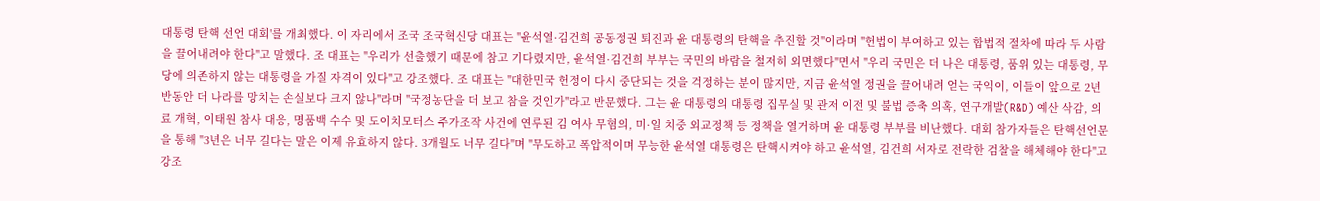대통령 탄핵 선언 대회'를 개최했다. 이 자리에서 조국 조국혁신당 대표는 "윤석열·김건희 공동정권 퇴진과 윤 대통령의 탄핵을 추진할 것"이라며 "헌법이 부여하고 있는 합법적 절차에 따라 두 사람을 끌어내려야 한다"고 말했다. 조 대표는 "우리가 선출했기 때문에 참고 기다렸지만, 윤석열·김건희 부부는 국민의 바람을 철저히 외면했다"면서 "우리 국민은 더 나은 대통령, 품위 있는 대통령, 무당에 의존하지 않는 대통령을 가질 자격이 있다"고 강조했다. 조 대표는 "대한민국 헌정이 다시 중단되는 것을 걱정하는 분이 많지만, 지금 윤석열 정권을 끌어내려 얻는 국익이, 이들이 앞으로 2년 반동안 더 나라를 망치는 손실보다 크지 않나"라며 "국정농단을 더 보고 참을 것인가"라고 반문했다. 그는 윤 대통령의 대통령 집무실 및 관저 이전 및 불법 증축 의혹, 연구개발(R&D) 예산 삭감, 의료 개혁, 이태원 참사 대응, 명품백 수수 및 도이치모터스 주가조작 사건에 연루된 김 여사 무혐의, 미·일 치중 외교정책 등 정책을 열거하며 윤 대통령 부부를 비난했다. 대회 참가자들은 탄핵선언문을 통해 "3년은 너무 길다는 말은 이제 유효하지 않다. 3개월도 너무 길다"며 "무도하고 폭압적이며 무능한 윤석열 대통령은 탄핵시켜야 하고 윤석열, 김건희 서자로 전락한 검찰을 해체해야 한다"고 강조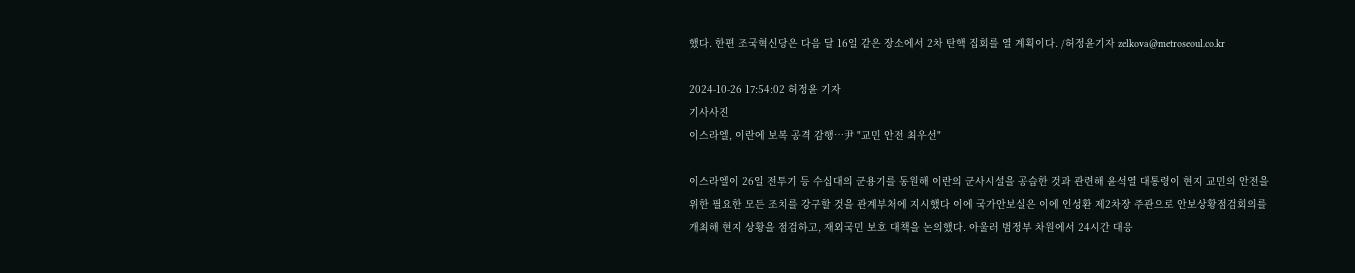했다. 한편 조국혁신당은 다음 달 16일 같은 장소에서 2차 탄핵 집회를 열 계획이다. /허정윤기자 zelkova@metroseoul.co.kr

2024-10-26 17:54:02 허정윤 기자
기사사진
이스라엘, 이란에 보복 공격 감행…尹 "교민 안전 최우선"

이스라엘이 26일 전투기 등 수십대의 군용기를 동원해 이란의 군사시설을 공습한 것과 관련해 윤석열 대통령이 현지 교민의 안전을 위한 필요한 모든 조치를 강구할 것을 관계부처에 지시했다 이에 국가안보실은 이에 인성환 제2차장 주관으로 안보상황점검회의를 개최해 현지 상황을 점검하고, 재외국민 보호 대책을 논의했다. 아울러 범정부 차원에서 24시간 대응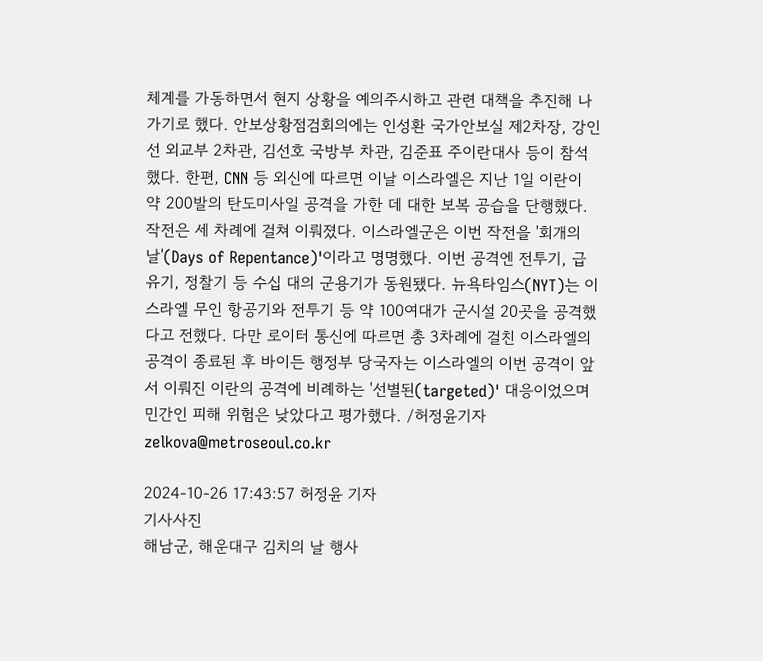체계를 가동하면서 현지 상황을 예의주시하고 관련 대책을 추진해 나가기로 했다. 안보상황점검회의에는 인성환 국가안보실 제2차장, 강인선 외교부 2차관, 김선호 국방부 차관, 김준표 주이란대사 등이 참석했다. 한편, CNN 등 외신에 따르면 이날 이스라엘은 지난 1일 이란이 약 200발의 탄도미사일 공격을 가한 데 대한 보복 공습을 단행했다. 작전은 세 차례에 걸쳐 이뤄졌다. 이스라엘군은 이번 작전을 '회개의 날'(Days of Repentance)'이라고 명명했다. 이번 공격엔 전투기, 급유기, 정찰기 등 수십 대의 군용기가 동원됐다. 뉴욕타임스(NYT)는 이스라엘 무인 항공기와 전투기 등 약 100여대가 군시설 20곳을 공격했다고 전했다. 다만 로이터 통신에 따르면 총 3차례에 걸친 이스라엘의 공격이 종료된 후 바이든 행정부 당국자는 이스라엘의 이번 공격이 앞서 이뤄진 이란의 공격에 비례하는 '선별된(targeted)' 대응이었으며 민간인 피해 위험은 낮았다고 평가했다. /허정윤기자 zelkova@metroseoul.co.kr

2024-10-26 17:43:57 허정윤 기자
기사사진
해남군, 해운대구 김치의 날 행사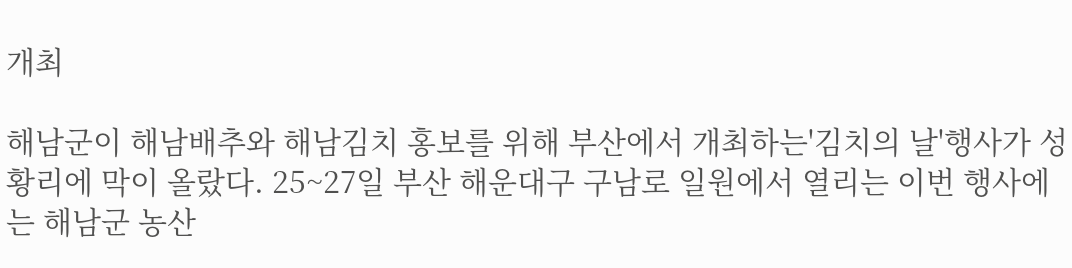개최

해남군이 해남배추와 해남김치 홍보를 위해 부산에서 개최하는'김치의 날'행사가 성황리에 막이 올랐다. 25~27일 부산 해운대구 구남로 일원에서 열리는 이번 행사에는 해남군 농산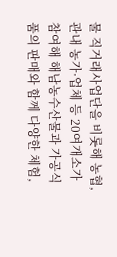물 직거래사업단을 비롯해 농협, 관내 농가·업체 등 20여개소가 참여해 해남농수산물과 가공식품의 판매와 함께 다양한 체험,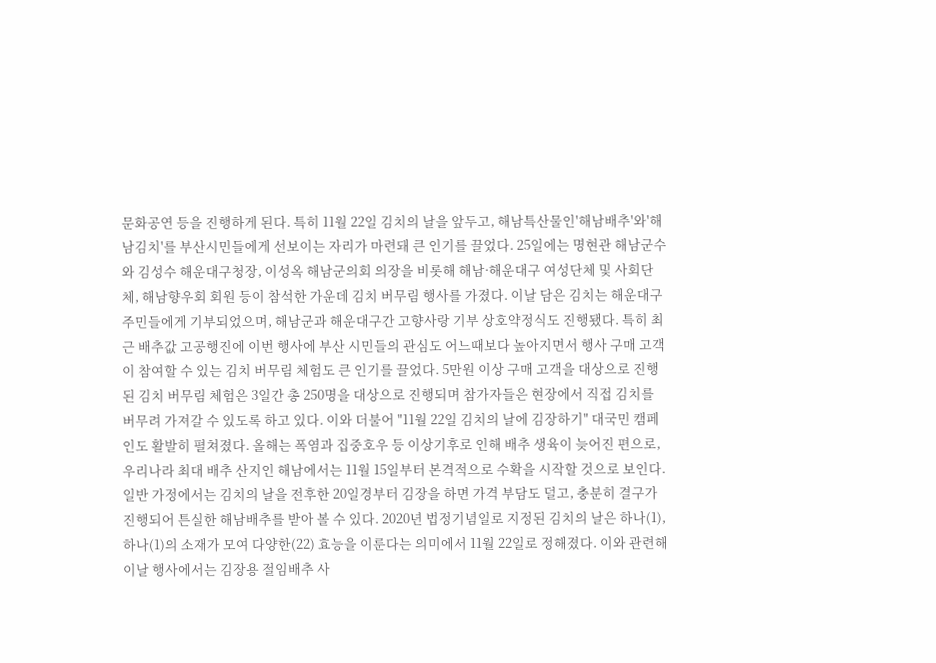문화공연 등을 진행하게 된다. 특히 11월 22일 김치의 날을 앞두고, 해남특산물인'해남배추'와'해남김치'를 부산시민들에게 선보이는 자리가 마련돼 큰 인기를 끌었다. 25일에는 명현관 해남군수와 김성수 해운대구청장, 이성옥 해남군의회 의장을 비롯해 해남·해운대구 여성단체 및 사회단체, 해남향우회 회원 등이 참석한 가운데 김치 버무림 행사를 가졌다. 이날 담은 김치는 해운대구 주민들에게 기부되었으며, 해남군과 해운대구간 고향사랑 기부 상호약정식도 진행됐다. 특히 최근 배추값 고공행진에 이번 행사에 부산 시민들의 관심도 어느때보다 높아지면서 행사 구매 고객이 참여할 수 있는 김치 버무림 체험도 큰 인기를 끌었다. 5만원 이상 구매 고객을 대상으로 진행된 김치 버무림 체험은 3일간 총 250명을 대상으로 진행되며 참가자들은 현장에서 직접 김치를 버무려 가져갈 수 있도록 하고 있다. 이와 더불어 "11월 22일 김치의 날에 김장하기" 대국민 캠페인도 활발히 펼쳐졌다. 올해는 폭염과 집중호우 등 이상기후로 인해 배추 생육이 늦어진 편으로, 우리나라 최대 배추 산지인 해남에서는 11월 15일부터 본격적으로 수확을 시작할 것으로 보인다. 일반 가정에서는 김치의 날을 전후한 20일경부터 김장을 하면 가격 부담도 덜고, 충분히 결구가 진행되어 튼실한 해남배추를 받아 볼 수 있다. 2020년 법정기념일로 지정된 김치의 날은 하나(1), 하나(1)의 소재가 모여 다양한(22) 효능을 이룬다는 의미에서 11월 22일로 정해졌다. 이와 관련해 이날 행사에서는 김장용 절임배추 사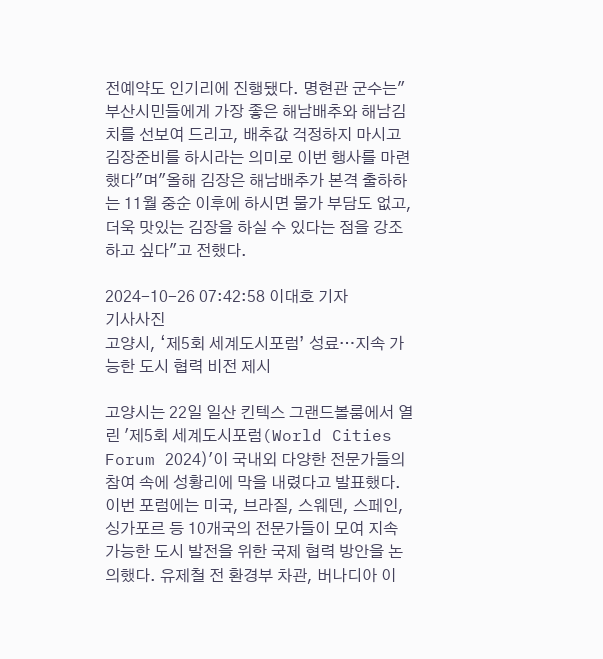전예약도 인기리에 진행됐다. 명현관 군수는"부산시민들에게 가장 좋은 해남배추와 해남김치를 선보여 드리고, 배추값 걱정하지 마시고 김장준비를 하시라는 의미로 이번 행사를 마련했다"며"올해 김장은 해남배추가 본격 출하하는 11월 중순 이후에 하시면 물가 부담도 없고, 더욱 맛있는 김장을 하실 수 있다는 점을 강조하고 싶다"고 전했다.

2024-10-26 07:42:58 이대호 기자
기사사진
고양시, ‘제5회 세계도시포럼’ 성료…지속 가능한 도시 협력 비전 제시

고양시는 22일 일산 킨텍스 그랜드볼룸에서 열린 '제5회 세계도시포럼(World Cities Forum 2024)'이 국내외 다양한 전문가들의 참여 속에 성황리에 막을 내렸다고 발표했다. 이번 포럼에는 미국, 브라질, 스웨덴, 스페인, 싱가포르 등 10개국의 전문가들이 모여 지속 가능한 도시 발전을 위한 국제 협력 방안을 논의했다. 유제철 전 환경부 차관, 버나디아 이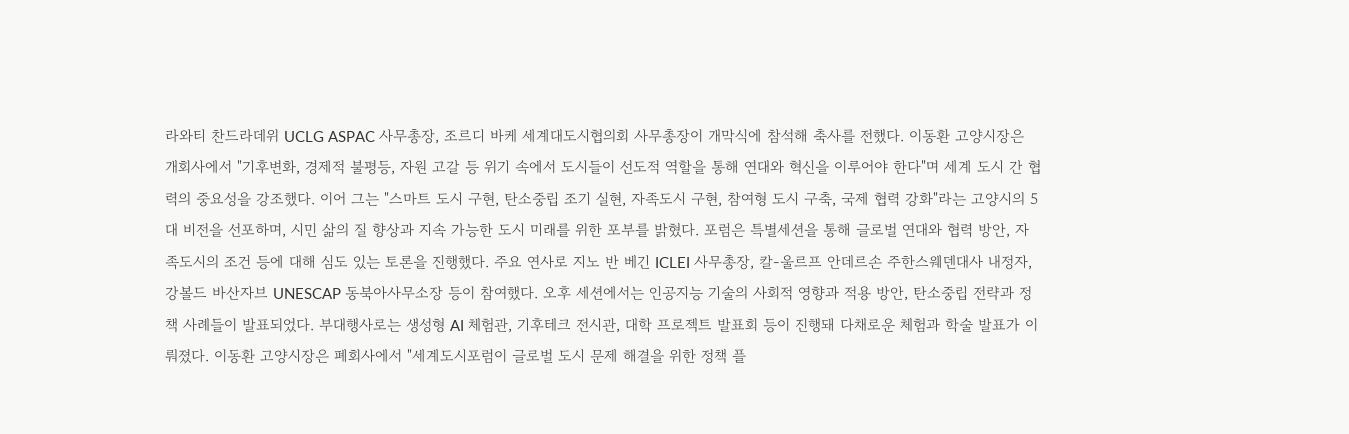라와티 찬드라데위 UCLG ASPAC 사무총장, 조르디 바케 세계대도시협의회 사무총장이 개막식에 참석해 축사를 전했다. 이동환 고양시장은 개회사에서 "기후변화, 경제적 불평등, 자원 고갈 등 위기 속에서 도시들이 선도적 역할을 통해 연대와 혁신을 이루어야 한다"며 세계 도시 간 협력의 중요성을 강조했다. 이어 그는 "스마트 도시 구현, 탄소중립 조기 실현, 자족도시 구현, 참여형 도시 구축, 국제 협력 강화"라는 고양시의 5대 비전을 선포하며, 시민 삶의 질 향상과 지속 가능한 도시 미래를 위한 포부를 밝혔다. 포럼은 특별세션을 통해 글로벌 연대와 협력 방안, 자족도시의 조건 등에 대해 심도 있는 토론을 진행했다. 주요 연사로 지노 반 베긴 ICLEI 사무총장, 칼-울르프 안데르손 주한스웨덴대사 내정자, 강볼드 바산자브 UNESCAP 동북아사무소장 등이 참여했다. 오후 세션에서는 인공지능 기술의 사회적 영향과 적용 방안, 탄소중립 전략과 정책 사례들이 발표되었다. 부대행사로는 생성형 AI 체험관, 기후테크 전시관, 대학 프로젝트 발표회 등이 진행돼 다채로운 체험과 학술 발표가 이뤄졌다. 이동환 고양시장은 폐회사에서 "세계도시포럼이 글로벌 도시 문제 해결을 위한 정책 플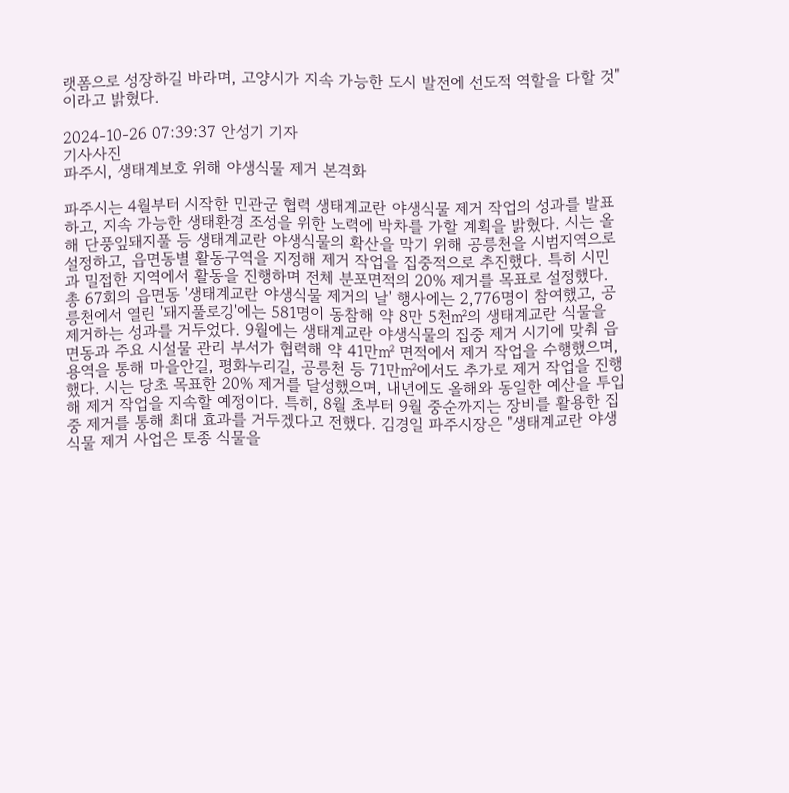랫폼으로 성장하길 바라며, 고양시가 지속 가능한 도시 발전에 선도적 역할을 다할 것"이라고 밝혔다.

2024-10-26 07:39:37 안성기 기자
기사사진
파주시, 생태계보호 위해 야생식물 제거 본격화

파주시는 4월부터 시작한 민관군 협력 생태계교란 야생식물 제거 작업의 성과를 발표하고, 지속 가능한 생태환경 조성을 위한 노력에 박차를 가할 계획을 밝혔다. 시는 올해 단풍잎돼지풀 등 생태계교란 야생식물의 확산을 막기 위해 공릉천을 시범지역으로 설정하고, 읍면동별 활동구역을 지정해 제거 작업을 집중적으로 추진했다. 특히 시민과 밀접한 지역에서 활동을 진행하며 전체 분포면적의 20% 제거를 목표로 설정했다. 총 67회의 읍면동 '생태계교란 야생식물 제거의 날' 행사에는 2,776명이 참여했고, 공릉천에서 열린 '돼지풀로깅'에는 581명이 동참해 약 8만 5천㎡의 생태계교란 식물을 제거하는 성과를 거두었다. 9월에는 생태계교란 야생식물의 집중 제거 시기에 맞춰 읍면동과 주요 시설물 관리 부서가 협력해 약 41만㎡ 면적에서 제거 작업을 수행했으며, 용역을 통해 마을안길, 평화누리길, 공릉천 등 71만㎡에서도 추가로 제거 작업을 진행했다. 시는 당초 목표한 20% 제거를 달성했으며, 내년에도 올해와 동일한 예산을 투입해 제거 작업을 지속할 예정이다. 특히, 8월 초부터 9월 중순까지는 장비를 활용한 집중 제거를 통해 최대 효과를 거두겠다고 전했다. 김경일 파주시장은 "생태계교란 야생식물 제거 사업은 토종 식물을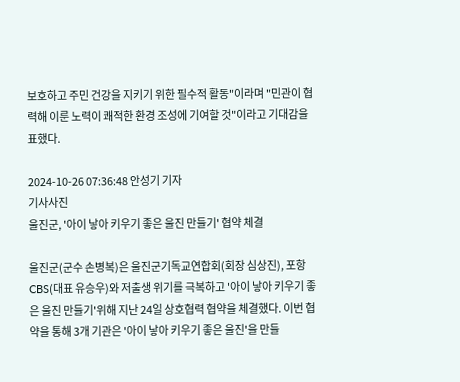보호하고 주민 건강을 지키기 위한 필수적 활동"이라며 "민관이 협력해 이룬 노력이 쾌적한 환경 조성에 기여할 것"이라고 기대감을 표했다.

2024-10-26 07:36:48 안성기 기자
기사사진
울진군, '아이 낳아 키우기 좋은 울진 만들기' 협약 체결

울진군(군수 손병복)은 울진군기독교연합회(회장 심상진), 포항CBS(대표 유승우)와 저출생 위기를 극복하고 '아이 낳아 키우기 좋은 울진 만들기'위해 지난 24일 상호협력 협약을 체결했다. 이번 협약을 통해 3개 기관은 '아이 낳아 키우기 좋은 울진'을 만들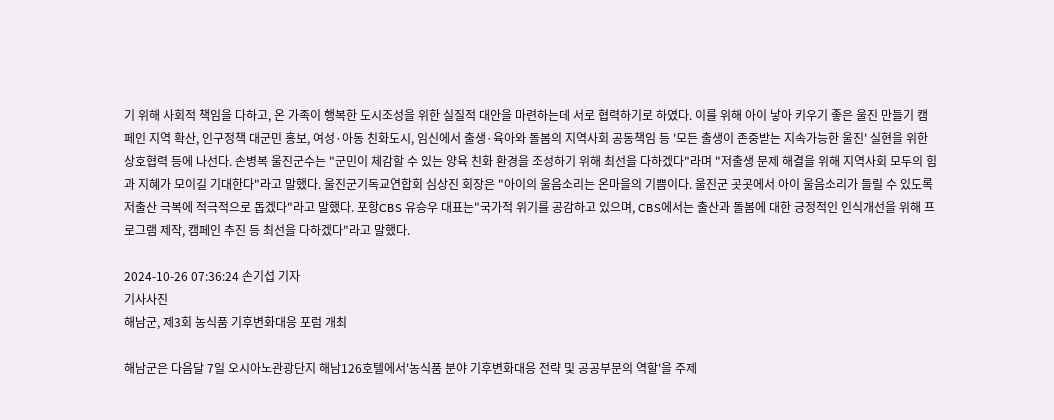기 위해 사회적 책임을 다하고, 온 가족이 행복한 도시조성을 위한 실질적 대안을 마련하는데 서로 협력하기로 하였다. 이를 위해 아이 낳아 키우기 좋은 울진 만들기 캠페인 지역 확산, 인구정책 대군민 홍보, 여성·아동 친화도시, 임신에서 출생·육아와 돌봄의 지역사회 공동책임 등 '모든 출생이 존중받는 지속가능한 울진' 실현을 위한 상호협력 등에 나선다. 손병복 울진군수는 "군민이 체감할 수 있는 양육 친화 환경을 조성하기 위해 최선을 다하겠다"라며 "저출생 문제 해결을 위해 지역사회 모두의 힘과 지혜가 모이길 기대한다"라고 말했다. 울진군기독교연합회 심상진 회장은 "아이의 울음소리는 온마을의 기쁨이다. 울진군 곳곳에서 아이 울음소리가 들릴 수 있도록 저출산 극복에 적극적으로 돕겠다"라고 말했다. 포항CBS 유승우 대표는"국가적 위기를 공감하고 있으며, CBS에서는 출산과 돌봄에 대한 긍정적인 인식개선을 위해 프로그램 제작, 캠페인 추진 등 최선을 다하겠다"라고 말했다.

2024-10-26 07:36:24 손기섭 기자
기사사진
해남군, 제3회 농식품 기후변화대응 포럼 개최

해남군은 다음달 7일 오시아노관광단지 해남126호텔에서'농식품 분야 기후변화대응 전략 및 공공부문의 역할'을 주제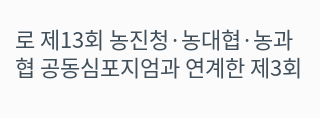로 제13회 농진청·농대협·농과협 공동심포지엄과 연계한 제3회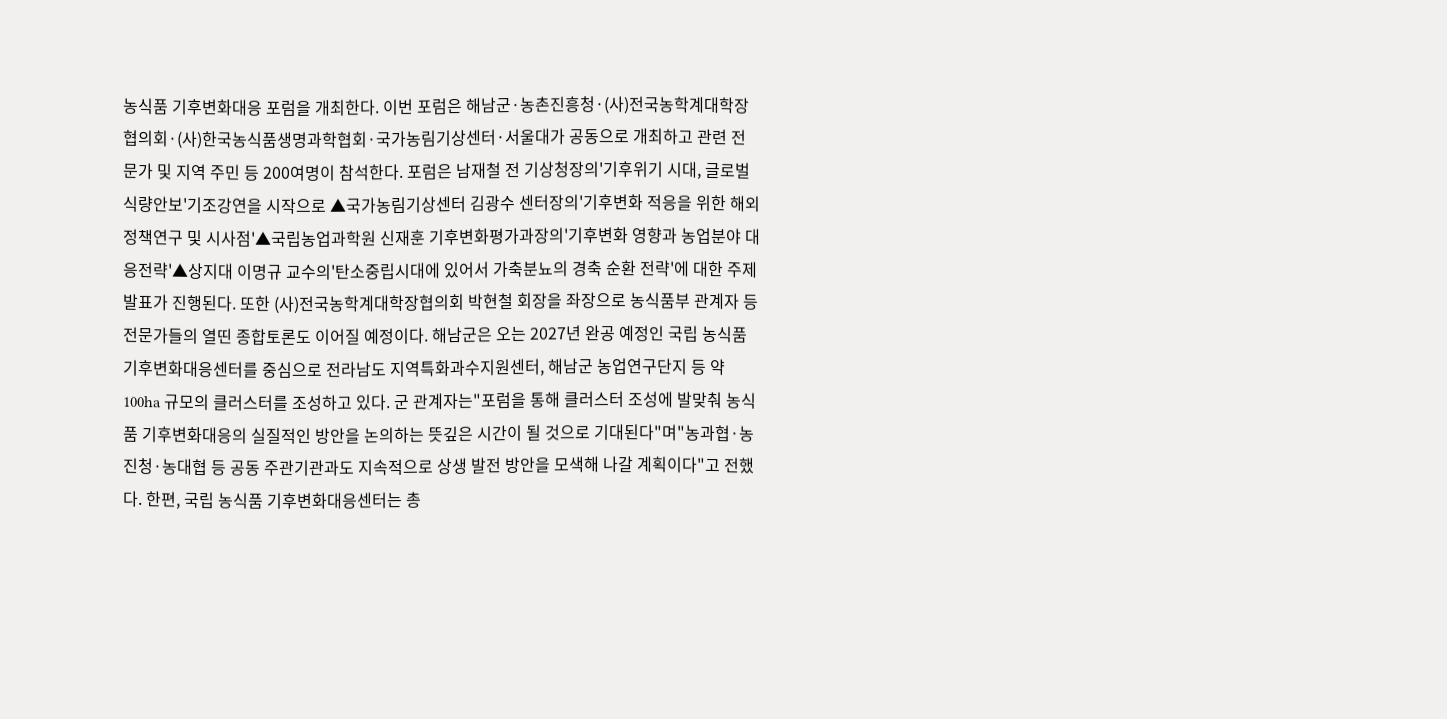농식품 기후변화대응 포럼을 개최한다. 이번 포럼은 해남군·농촌진흥청·(사)전국농학계대학장협의회·(사)한국농식품생명과학협회·국가농림기상센터·서울대가 공동으로 개최하고 관련 전문가 및 지역 주민 등 200여명이 참석한다. 포럼은 남재철 전 기상청장의'기후위기 시대, 글로벌 식량안보'기조강연을 시작으로 ▲국가농림기상센터 김광수 센터장의'기후변화 적응을 위한 해외 정책연구 및 시사점'▲국립농업과학원 신재훈 기후변화평가과장의'기후변화 영향과 농업분야 대응전략'▲상지대 이명규 교수의'탄소중립시대에 있어서 가축분뇨의 경축 순환 전략'에 대한 주제발표가 진행된다. 또한 (사)전국농학계대학장협의회 박현철 회장을 좌장으로 농식품부 관계자 등 전문가들의 열띤 종합토론도 이어질 예정이다. 해남군은 오는 2027년 완공 예정인 국립 농식품기후변화대응센터를 중심으로 전라남도 지역특화과수지원센터, 해남군 농업연구단지 등 약 100ha 규모의 클러스터를 조성하고 있다. 군 관계자는"포럼을 통해 클러스터 조성에 발맞춰 농식품 기후변화대응의 실질적인 방안을 논의하는 뜻깊은 시간이 될 것으로 기대된다"며"농과협·농진청·농대협 등 공동 주관기관과도 지속적으로 상생 발전 방안을 모색해 나갈 계획이다"고 전했다. 한편, 국립 농식품 기후변화대응센터는 총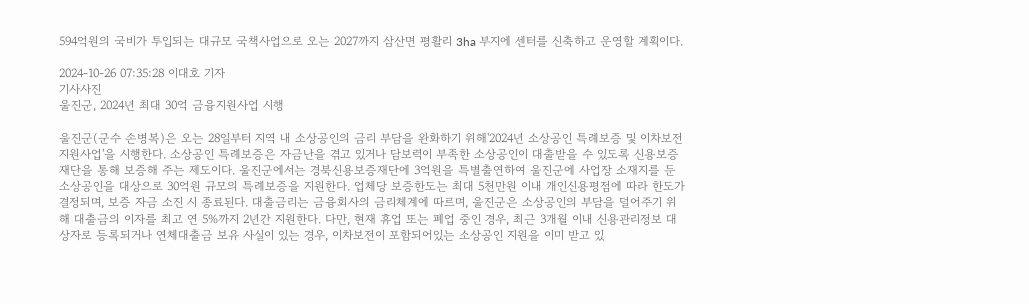594억원의 국비가 투입되는 대규모 국책사업으로 오는 2027까지 삼산면 평활리 3ha 부지에 센터를 신축하고 운영할 계획이다.

2024-10-26 07:35:28 이대호 기자
기사사진
울진군, 2024년 최대 30억 금융지원사업 시행

울진군(군수 손병복)은 오는 28일부터 지역 내 소상공인의 금리 부담을 완화하기 위해'2024년 소상공인 특례보증 및 이차보전 지원사업'을 시행한다. 소상공인 특례보증은 자금난을 겪고 있거나 담보력이 부족한 소상공인이 대출받을 수 있도록 신용보증재단을 통해 보증해 주는 제도이다. 울진군에서는 경북신용보증재단에 3억원을 특별출연하여 울진군에 사업장 소재지를 둔 소상공인을 대상으로 30억원 규모의 특례보증을 지원한다. 업체당 보증한도는 최대 5천만원 이내 개인신용평점에 따라 한도가 결정되며, 보증 자금 소진 시 종료된다. 대출금리는 금융회사의 금리체계에 따르며, 울진군은 소상공인의 부담을 덜어주기 위해 대출금의 이자를 최고 연 5%까지 2년간 지원한다. 다만, 현재 휴업 또는 폐업 중인 경우, 최근 3개월 이내 신용관리정보 대상자로 등록되거나 연체대출금 보유 사실이 있는 경우, 이차보전이 포함되어있는 소상공인 지원을 이미 받고 있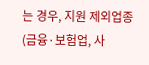는 경우, 지원 제외업종(금융·보험업, 사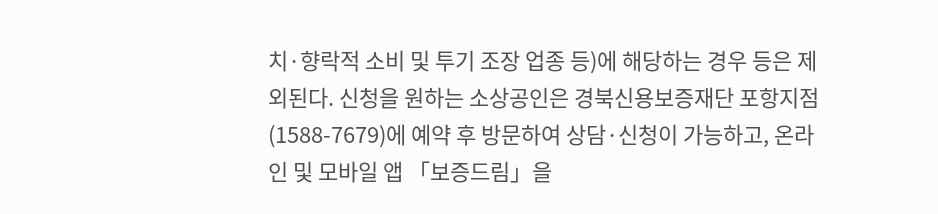치·향락적 소비 및 투기 조장 업종 등)에 해당하는 경우 등은 제외된다. 신청을 원하는 소상공인은 경북신용보증재단 포항지점(1588-7679)에 예약 후 방문하여 상담·신청이 가능하고, 온라인 및 모바일 앱 「보증드림」을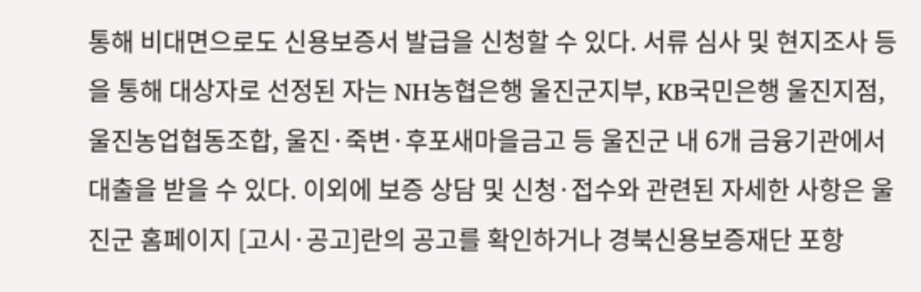통해 비대면으로도 신용보증서 발급을 신청할 수 있다. 서류 심사 및 현지조사 등을 통해 대상자로 선정된 자는 NH농협은행 울진군지부, KB국민은행 울진지점, 울진농업협동조합, 울진·죽변·후포새마을금고 등 울진군 내 6개 금융기관에서 대출을 받을 수 있다. 이외에 보증 상담 및 신청·접수와 관련된 자세한 사항은 울진군 홈페이지 [고시·공고]란의 공고를 확인하거나 경북신용보증재단 포항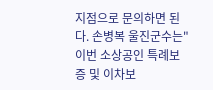지점으로 문의하면 된다. 손병복 울진군수는"이번 소상공인 특례보증 및 이차보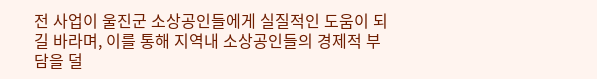전 사업이 울진군 소상공인들에게 실질적인 도움이 되길 바라며, 이를 통해 지역내 소상공인들의 경제적 부담을 덜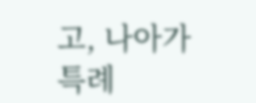고, 나아가 특례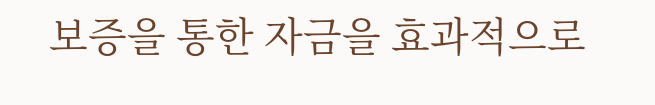보증을 통한 자금을 효과적으로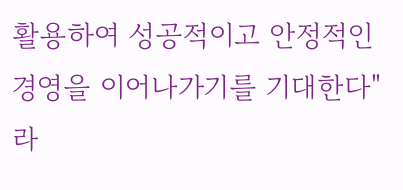활용하여 성공적이고 안정적인 경영을 이어나가기를 기대한다"라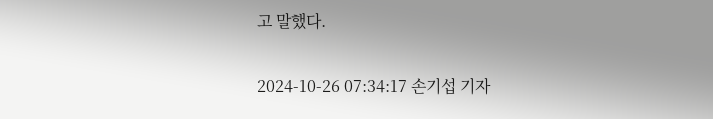고 말했다.

2024-10-26 07:34:17 손기섭 기자